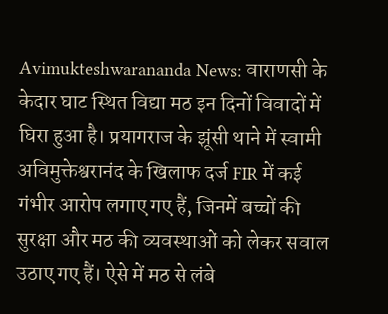Avimukteshwarananda News: वाराणसी के केदार घाट स्थित विद्या मठ इन दिनों विवादों में घिरा हुआ है। प्रयागराज के झूंसी थाने में स्वामी अविमुक्तेश्वरानंद के खिलाफ दर्ज FIR में कई गंभीर आरोप लगाए गए हैं, जिनमें बच्चों की सुरक्षा और मठ की व्यवस्थाओं को लेकर सवाल उठाए गए हैं। ऐसे में मठ से लंबे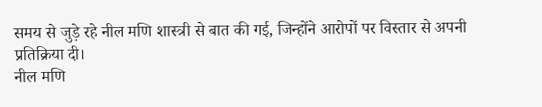समय से जुड़े रहे नील मणि शास्त्री से बात की गई, जिन्होंने आरोपों पर विस्तार से अपनी प्रतिक्रिया दी।
नील मणि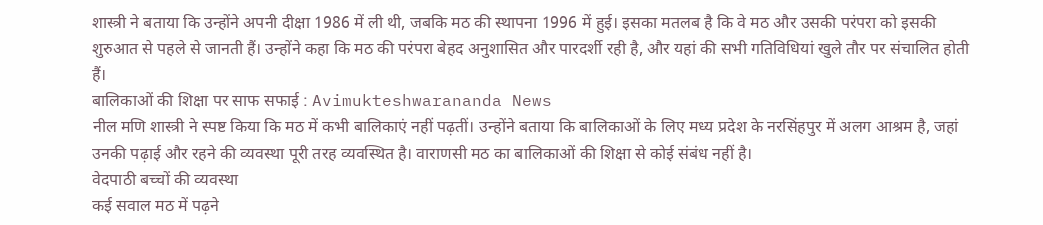शास्त्री ने बताया कि उन्होंने अपनी दीक्षा 1986 में ली थी, जबकि मठ की स्थापना 1996 में हुई। इसका मतलब है कि वे मठ और उसकी परंपरा को इसकी शुरुआत से पहले से जानती हैं। उन्होंने कहा कि मठ की परंपरा बेहद अनुशासित और पारदर्शी रही है, और यहां की सभी गतिविधियां खुले तौर पर संचालित होती हैं।
बालिकाओं की शिक्षा पर साफ सफाई : Avimukteshwarananda News
नील मणि शास्त्री ने स्पष्ट किया कि मठ में कभी बालिकाएं नहीं पढ़तीं। उन्होंने बताया कि बालिकाओं के लिए मध्य प्रदेश के नरसिंहपुर में अलग आश्रम है, जहां उनकी पढ़ाई और रहने की व्यवस्था पूरी तरह व्यवस्थित है। वाराणसी मठ का बालिकाओं की शिक्षा से कोई संबंध नहीं है।
वेदपाठी बच्चों की व्यवस्था
कई सवाल मठ में पढ़ने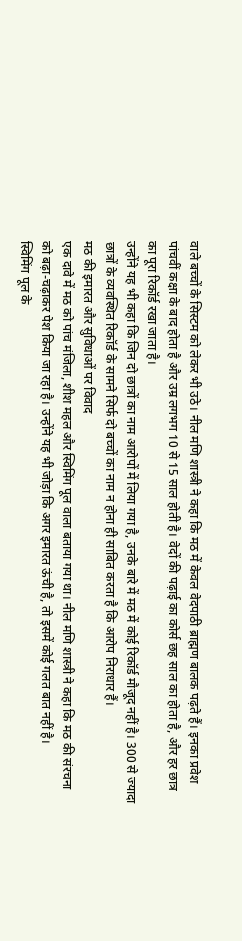वाले बच्चों के सिस्टम को लेकर भी उठे। नील मणि शास्त्री ने कहा कि मठ में केवल वेदपाठी ब्राह्मण बालक पढ़ते हैं। इनका प्रवेश पांचवीं कक्षा के बाद होता है और उम्र लगभग 10 से 15 साल होती है। वेदों की पढ़ाई का कोर्स छह साल का होता है, और हर छात्र का पूरा रिकॉर्ड रखा जाता है।
उन्होंने यह भी कहा कि जिन दो छात्रों का नाम आरोपों में लिया गया है, उनके बारे में मठ में कोई रिकॉर्ड मौजूद नहीं है। 300 से ज्यादा छात्रों के व्यवस्थित रिकॉर्ड के सामने सिर्फ दो बच्चों का नाम न होना ही साबित करता है कि आरोप निराधार हैं।
मठ की इमारत और सुविधाओं पर विवाद
एक दावे में मठ को पांच मंजिला, शीश महल और स्विमिंग पूल वाला बताया गया था। नील मणि शास्त्री ने कहा कि मठ की संरचना को बढ़ा-चढ़ाकर पेश किया जा रहा है। उन्होंने यह भी जोड़ा कि अगर इमारत ऊंची है, तो इसमें कोई गलत बात नहीं है।
स्विमिंग पूल के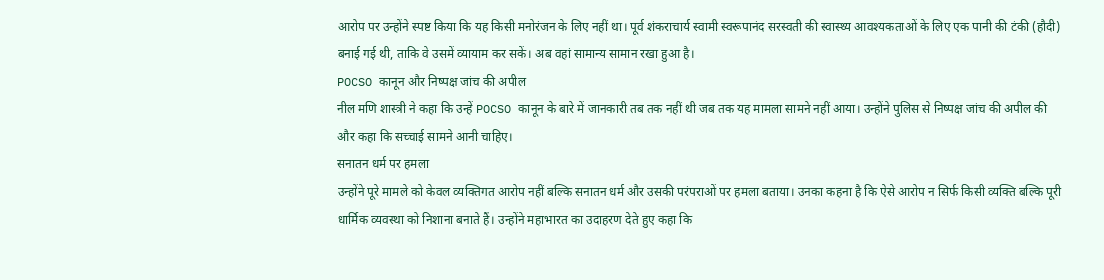आरोप पर उन्होंने स्पष्ट किया कि यह किसी मनोरंजन के लिए नहीं था। पूर्व शंकराचार्य स्वामी स्वरूपानंद सरस्वती की स्वास्थ्य आवश्यकताओं के लिए एक पानी की टंकी (हौदी) बनाई गई थी, ताकि वे उसमें व्यायाम कर सकें। अब वहां सामान्य सामान रखा हुआ है।
POCSO कानून और निष्पक्ष जांच की अपील
नील मणि शास्त्री ने कहा कि उन्हें POCSO कानून के बारे में जानकारी तब तक नहीं थी जब तक यह मामला सामने नहीं आया। उन्होंने पुलिस से निष्पक्ष जांच की अपील की और कहा कि सच्चाई सामने आनी चाहिए।
सनातन धर्म पर हमला
उन्होंने पूरे मामले को केवल व्यक्तिगत आरोप नहीं बल्कि सनातन धर्म और उसकी परंपराओं पर हमला बताया। उनका कहना है कि ऐसे आरोप न सिर्फ किसी व्यक्ति बल्कि पूरी धार्मिक व्यवस्था को निशाना बनाते हैं। उन्होंने महाभारत का उदाहरण देते हुए कहा कि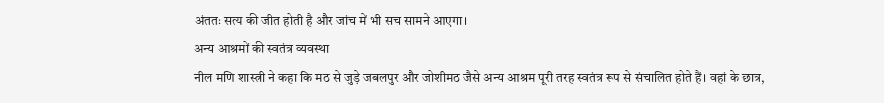अंततः सत्य की जीत होती है और जांच में भी सच सामने आएगा।
अन्य आश्रमों की स्वतंत्र व्यवस्था
नील मणि शास्त्री ने कहा कि मठ से जुड़े जबलपुर और जोशीमठ जैसे अन्य आश्रम पूरी तरह स्वतंत्र रूप से संचालित होते हैं। वहां के छात्र,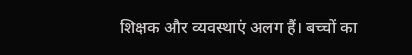शिक्षक और व्यवस्थाएं अलग हैं। बच्चों का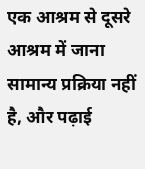एक आश्रम से दूसरे आश्रम में जाना सामान्य प्रक्रिया नहीं है, और पढ़ाई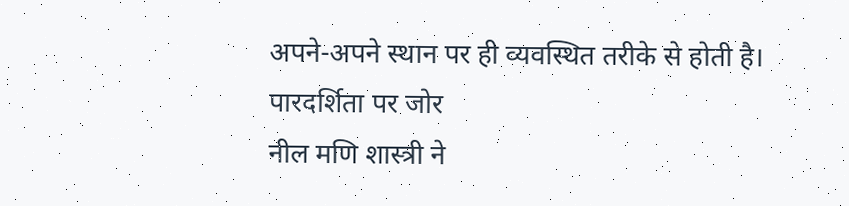अपने-अपने स्थान पर ही व्यवस्थित तरीके से होती है।
पारदर्शिता पर जोर
नील मणि शास्त्री ने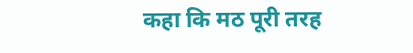कहा कि मठ पूरी तरह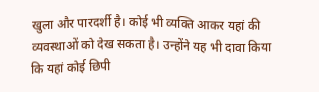खुला और पारदर्शी है। कोई भी व्यक्ति आकर यहां की व्यवस्थाओं को देख सकता है। उन्होंने यह भी दावा किया कि यहां कोई छिपी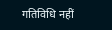गतिविधि नहीं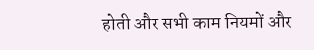होती और सभी काम नियमों और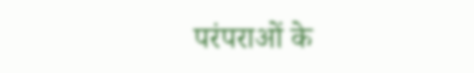परंपराओं के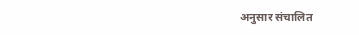अनुसार संचालित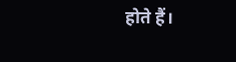होते हैं।